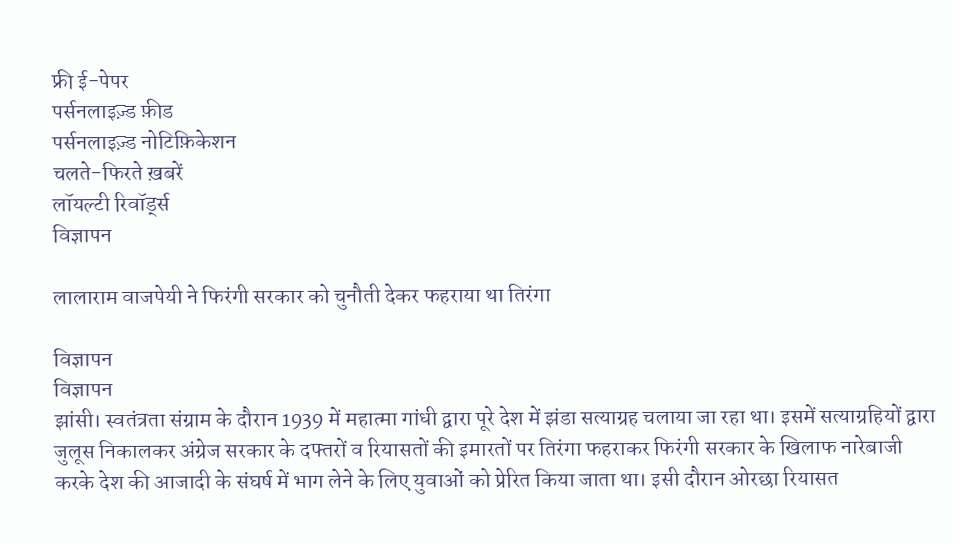फ्री ई-पेपर
पर्सनलाइज़्ड फ़ीड
पर्सनलाइज़्ड नोटिफ़िकेशन
चलते-फिरते ख़बरें
लॉयल्टी रिवॉर्ड्स
विज्ञापन

लालाराम वाजपेयी ने फिरंगी सरकार को चुनौती देकर फहराया था तिरंगा

विज्ञापन
विज्ञापन
झांसी। स्वतंत्रता संग्राम के दौरान 1939 में महात्मा गांधी द्वारा पूरे देश में झंडा सत्याग्रह चलाया जा रहा था। इसमें सत्याग्रहियों द्वारा जुलूस निकालकर अंग्रेज सरकार के दफ्तरों व रियासतों की इमारतों पर तिरंगा फहराकर फिरंगी सरकार के खिलाफ नारेबाजी करके देश की आजादी के संघर्ष में भाग लेने के लिए युवाओं को प्रेरित किया जाता था। इसी दौरान ओरछा रियासत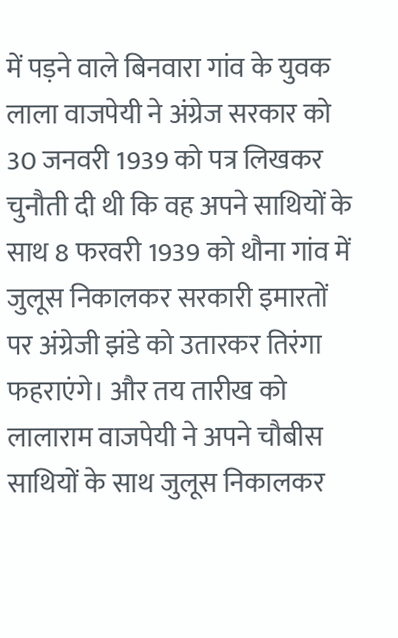में पड़ने वाले बिनवारा गांव के युवक लाला वाजपेयी ने अंग्रेज सरकार को 30 जनवरी 1939 को पत्र लिखकर चुनौती दी थी कि वह अपने साथियों के साथ 8 फरवरी 1939 को थौना गांव में जुलूस निकालकर सरकारी इमारतों पर अंग्रेजी झंडे को उतारकर तिरंगा फहराएंगे। और तय तारीख को लालाराम वाजपेयी ने अपने चौबीस साथियों के साथ जुलूस निकालकर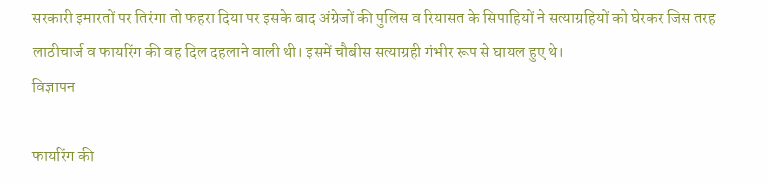सरकारी इमारतों पर तिरंगा तो फहरा दिया पर इसके बाद अंग्रेजों की पुलिस व रियासत के सिपाहियों ने सत्याग्रहियों को घेरकर जिस तरह लाठीचार्ज व फायरिंग की वह दिल दहलाने वाली थी। इसमें चौबीस सत्याग्रही गंभीर रूप से घायल हुए थे।
विज्ञापन

फायरिंग की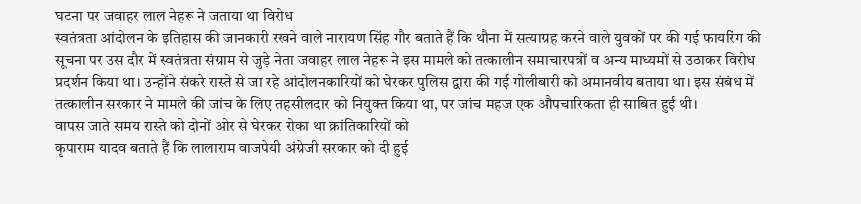घटना पर जवाहर लाल नेहरू ने जताया था विरोध
स्वतंत्रता आंदोलन के इतिहास की जानकारी रखने वाले नारायण सिंह गौर बताते हैं कि थौना में सत्याग्रह करने वाले युवकों पर की गई फायरिंग की सूचना पर उस दौर में स्वतंत्रता संग्राम से जुड़े नेता जवाहर लाल नेहरू ने इस मामले को तत्कालीन समाचारपत्रों व अन्य माध्यमों से उठाकर विरोध प्रदर्शन किया था। उन्होंने संकरे रास्ते से जा रहे आंदोलनकारियों को घेरकर पुलिस द्वारा की गई गोलीबारी को अमानवीय बताया था। इस संबंध में तत्कालीन सरकार ने मामले की जांच के लिए तहसीलदार को नियुक्त किया था, पर जांच महज एक औपचारिकता ही साबित हुई थी।
वापस जाते समय रास्ते को दोनों ओर से घेरकर रोका था क्रांतिकारियों को
कृपाराम यादव बताते हैं कि लालाराम वाजपेयी अंग्रेजी सरकार को दी हुई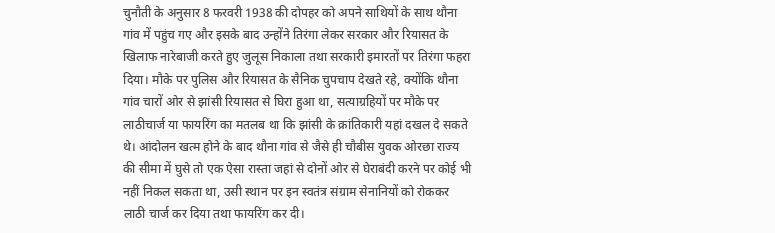चुनौती के अनुसार 8 फरवरी 1938 की दोपहर को अपने साथियों के साथ थौना गांव में पहुंच गए और इसके बाद उन्होंने तिरंगा लेकर सरकार और रियासत के खिलाफ नारेबाजी करते हुए जुलूस निकाला तथा सरकारी इमारतों पर तिरंगा फहरा दिया। मौके पर पुलिस और रियासत के सैनिक चुपचाप देखते रहे, क्योंकि थौना गांव चारों ओर से झांसी रियासत से घिरा हुआ था, सत्याग्रहियों पर मौके पर लाठीचार्ज या फायरिंग का मतलब था कि झांसी के क्रांतिकारी यहां दखल दे सकते थे। आंदोलन खत्म होने के बाद थौना गांव से जैसे ही चौबीस युवक ओरछा राज्य की सीमा में घुसे तो एक ऐसा रास्ता जहां से दोनों ओर से घेराबंदी करने पर कोई भी नहीं निकल सकता था, उसी स्थान पर इन स्वतंत्र संग्राम सेनानियों को रोककर लाठी चार्ज कर दिया तथा फायरिंग कर दी।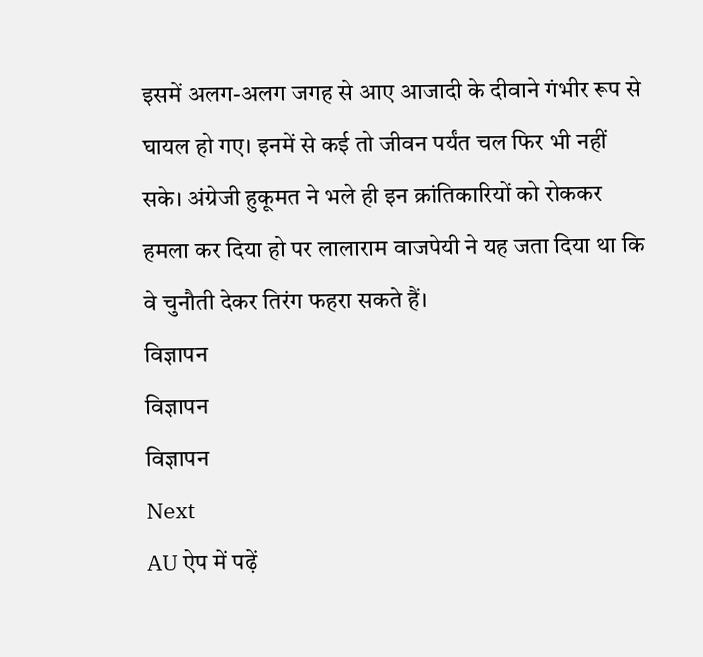इसमें अलग-अलग जगह से आए आजादी के दीवाने गंभीर रूप से घायल हो गए। इनमें से कई तो जीवन पर्यंत चल फिर भी नहीं सके। अंग्रेजी हुकूमत ने भले ही इन क्रांतिकारियों को रोककर हमला कर दिया हो पर लालाराम वाजपेयी ने यह जता दिया था कि वे चुनौती देकर तिरंग फहरा सकते हैं।
विज्ञापन
विज्ञापन
विज्ञापन
Next
AU ऐप में पढ़ें